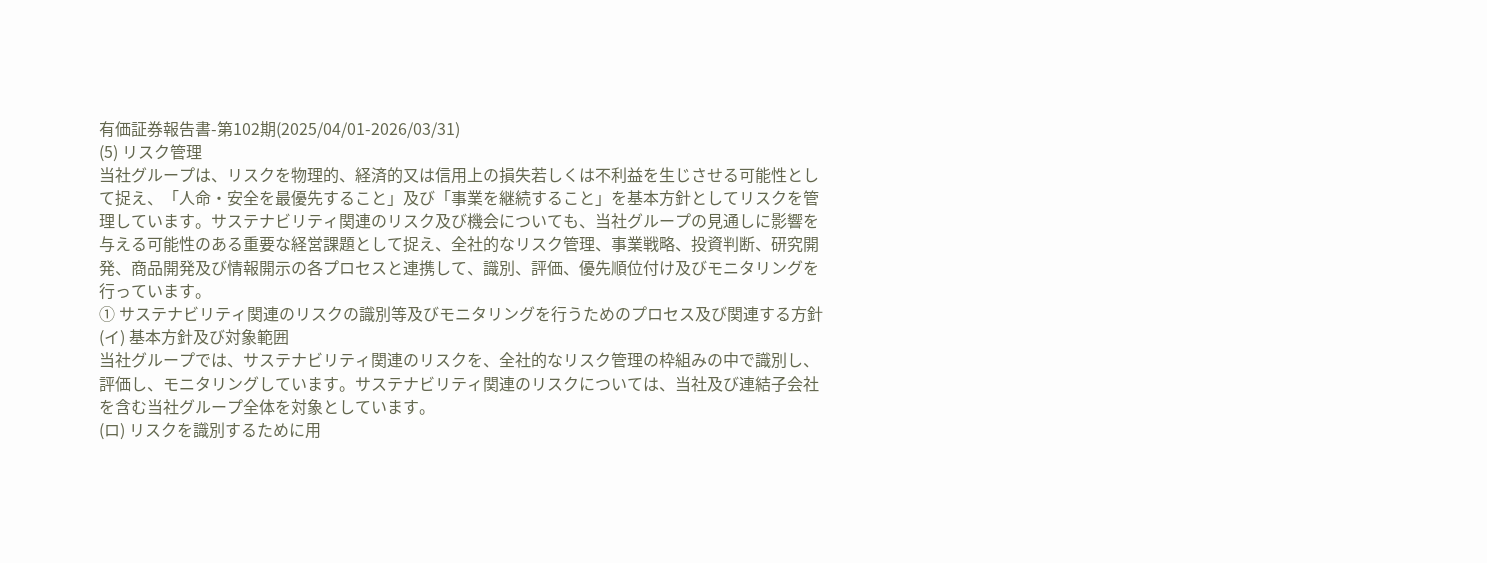有価証券報告書-第102期(2025/04/01-2026/03/31)
(5) リスク管理
当社グループは、リスクを物理的、経済的又は信用上の損失若しくは不利益を生じさせる可能性として捉え、「人命・安全を最優先すること」及び「事業を継続すること」を基本方針としてリスクを管理しています。サステナビリティ関連のリスク及び機会についても、当社グループの見通しに影響を与える可能性のある重要な経営課題として捉え、全社的なリスク管理、事業戦略、投資判断、研究開発、商品開発及び情報開示の各プロセスと連携して、識別、評価、優先順位付け及びモニタリングを行っています。
① サステナビリティ関連のリスクの識別等及びモニタリングを行うためのプロセス及び関連する方針
(イ) 基本方針及び対象範囲
当社グループでは、サステナビリティ関連のリスクを、全社的なリスク管理の枠組みの中で識別し、評価し、モニタリングしています。サステナビリティ関連のリスクについては、当社及び連結子会社を含む当社グループ全体を対象としています。
(ロ) リスクを識別するために用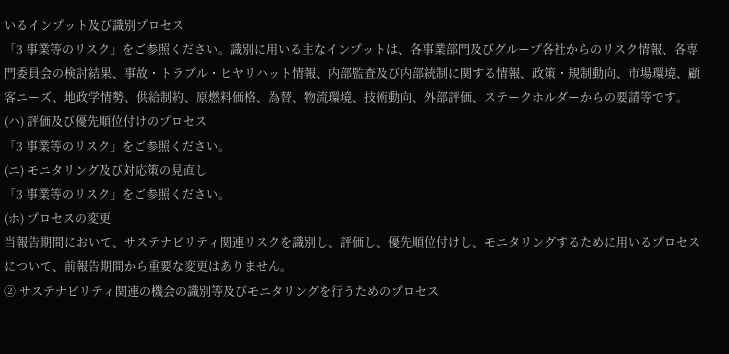いるインプット及び識別プロセス
「3 事業等のリスク」をご参照ください。識別に用いる主なインプットは、各事業部門及びグループ各社からのリスク情報、各専門委員会の検討結果、事故・トラブル・ヒヤリハット情報、内部監査及び内部統制に関する情報、政策・規制動向、市場環境、顧客ニーズ、地政学情勢、供給制約、原燃料価格、為替、物流環境、技術動向、外部評価、ステークホルダーからの要請等です。
(ハ) 評価及び優先順位付けのプロセス
「3 事業等のリスク」をご参照ください。
(ニ) モニタリング及び対応策の見直し
「3 事業等のリスク」をご参照ください。
(ホ) プロセスの変更
当報告期間において、サステナビリティ関連リスクを識別し、評価し、優先順位付けし、モニタリングするために用いるプロセスについて、前報告期間から重要な変更はありません。
② サステナビリティ関連の機会の識別等及びモニタリングを行うためのプロセス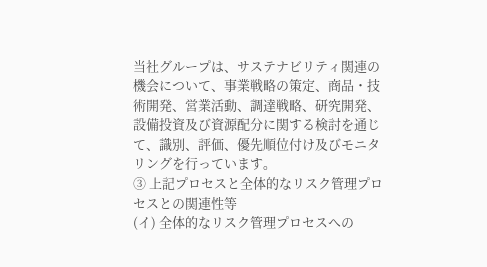当社グループは、サステナビリティ関連の機会について、事業戦略の策定、商品・技術開発、営業活動、調達戦略、研究開発、設備投資及び資源配分に関する検討を通じて、識別、評価、優先順位付け及びモニタリングを行っています。
③ 上記プロセスと全体的なリスク管理プロセスとの関連性等
(イ) 全体的なリスク管理プロセスへの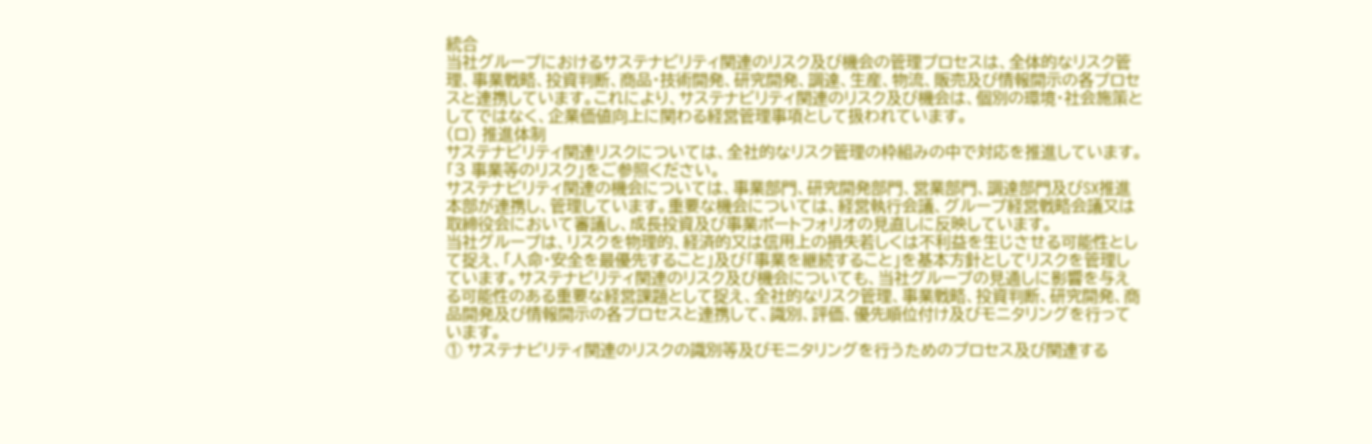統合
当社グループにおけるサステナビリティ関連のリスク及び機会の管理プロセスは、全体的なリスク管理、事業戦略、投資判断、商品・技術開発、研究開発、調達、生産、物流、販売及び情報開示の各プロセスと連携しています。これにより、サステナビリティ関連のリスク及び機会は、個別の環境・社会施策としてではなく、企業価値向上に関わる経営管理事項として扱われています。
(ロ) 推進体制
サステナビリティ関連リスクについては、全社的なリスク管理の枠組みの中で対応を推進しています。「3 事業等のリスク」をご参照ください。
サステナビリティ関連の機会については、事業部門、研究開発部門、営業部門、調達部門及びSX推進本部が連携し、管理しています。重要な機会については、経営執行会議、グループ経営戦略会議又は取締役会において審議し、成長投資及び事業ポートフォリオの見直しに反映しています。
当社グループは、リスクを物理的、経済的又は信用上の損失若しくは不利益を生じさせる可能性として捉え、「人命・安全を最優先すること」及び「事業を継続すること」を基本方針としてリスクを管理しています。サステナビリティ関連のリスク及び機会についても、当社グループの見通しに影響を与える可能性のある重要な経営課題として捉え、全社的なリスク管理、事業戦略、投資判断、研究開発、商品開発及び情報開示の各プロセスと連携して、識別、評価、優先順位付け及びモニタリングを行っています。
① サステナビリティ関連のリスクの識別等及びモニタリングを行うためのプロセス及び関連する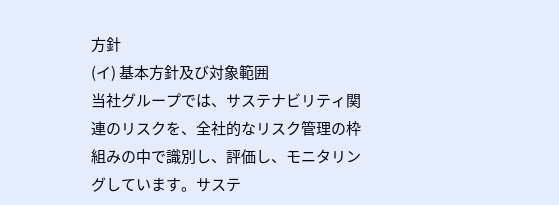方針
(イ) 基本方針及び対象範囲
当社グループでは、サステナビリティ関連のリスクを、全社的なリスク管理の枠組みの中で識別し、評価し、モニタリングしています。サステ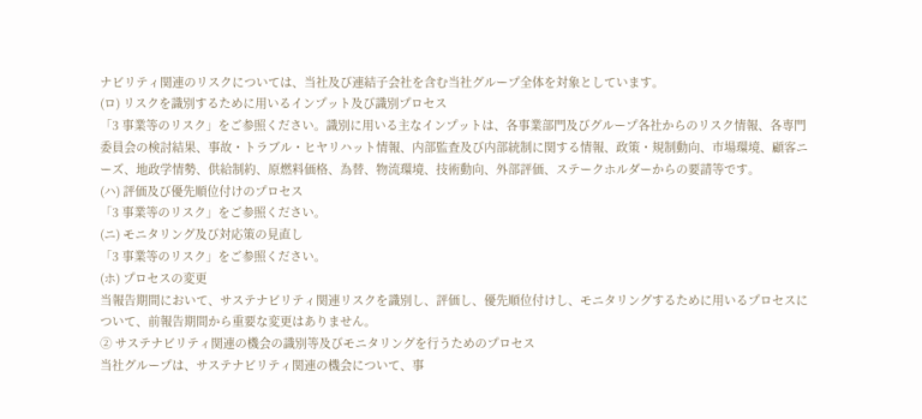ナビリティ関連のリスクについては、当社及び連結子会社を含む当社グループ全体を対象としています。
(ロ) リスクを識別するために用いるインプット及び識別プロセス
「3 事業等のリスク」をご参照ください。識別に用いる主なインプットは、各事業部門及びグループ各社からのリスク情報、各専門委員会の検討結果、事故・トラブル・ヒヤリハット情報、内部監査及び内部統制に関する情報、政策・規制動向、市場環境、顧客ニーズ、地政学情勢、供給制約、原燃料価格、為替、物流環境、技術動向、外部評価、ステークホルダーからの要請等です。
(ハ) 評価及び優先順位付けのプロセス
「3 事業等のリスク」をご参照ください。
(ニ) モニタリング及び対応策の見直し
「3 事業等のリスク」をご参照ください。
(ホ) プロセスの変更
当報告期間において、サステナビリティ関連リスクを識別し、評価し、優先順位付けし、モニタリングするために用いるプロセスについて、前報告期間から重要な変更はありません。
② サステナビリティ関連の機会の識別等及びモニタリングを行うためのプロセス
当社グループは、サステナビリティ関連の機会について、事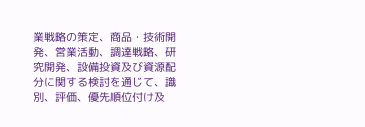業戦略の策定、商品・技術開発、営業活動、調達戦略、研究開発、設備投資及び資源配分に関する検討を通じて、識別、評価、優先順位付け及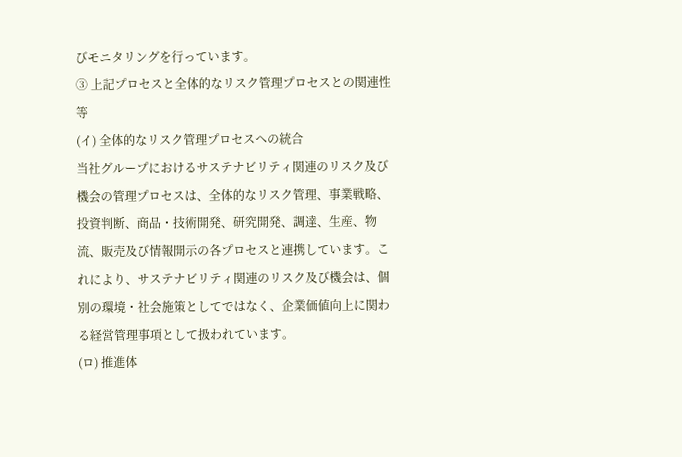びモニタリングを行っています。
③ 上記プロセスと全体的なリスク管理プロセスとの関連性等
(イ) 全体的なリスク管理プロセスへの統合
当社グループにおけるサステナビリティ関連のリスク及び機会の管理プロセスは、全体的なリスク管理、事業戦略、投資判断、商品・技術開発、研究開発、調達、生産、物流、販売及び情報開示の各プロセスと連携しています。これにより、サステナビリティ関連のリスク及び機会は、個別の環境・社会施策としてではなく、企業価値向上に関わる経営管理事項として扱われています。
(ロ) 推進体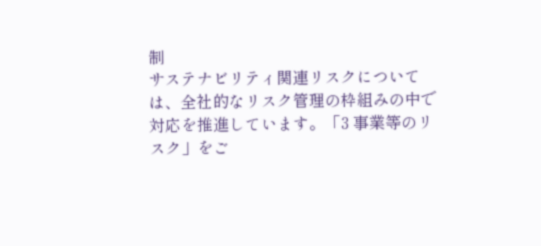制
サステナビリティ関連リスクについては、全社的なリスク管理の枠組みの中で対応を推進しています。「3 事業等のリスク」をご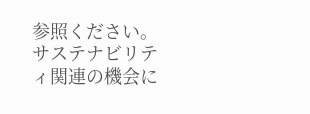参照ください。
サステナビリティ関連の機会に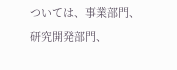ついては、事業部門、研究開発部門、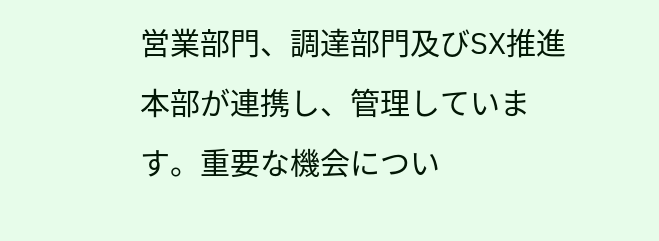営業部門、調達部門及びSX推進本部が連携し、管理しています。重要な機会につい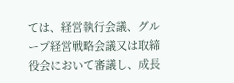ては、経営執行会議、グループ経営戦略会議又は取締役会において審議し、成長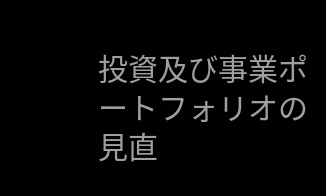投資及び事業ポートフォリオの見直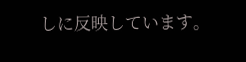しに反映しています。